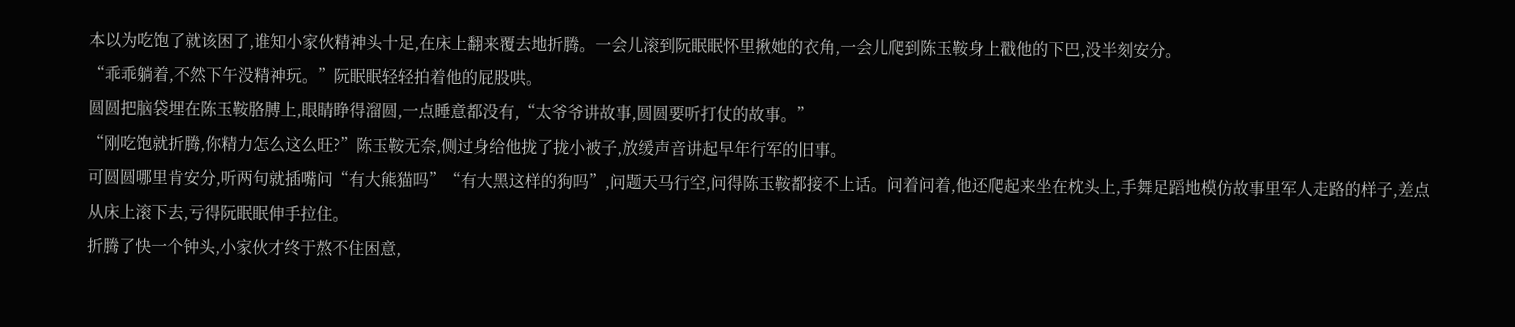本以为吃饱了就该困了,谁知小家伙精神头十足,在床上翻来覆去地折腾。一会儿滚到阮眠眠怀里揪她的衣角,一会儿爬到陈玉鞍身上戳他的下巴,没半刻安分。
“乖乖躺着,不然下午没精神玩。”阮眠眠轻轻拍着他的屁股哄。
圆圆把脑袋埋在陈玉鞍胳膊上,眼睛睁得溜圆,一点睡意都没有,“太爷爷讲故事,圆圆要听打仗的故事。”
“刚吃饱就折腾,你精力怎么这么旺?”陈玉鞍无奈,侧过身给他拢了拢小被子,放缓声音讲起早年行军的旧事。
可圆圆哪里肯安分,听两句就插嘴问“有大熊猫吗”“有大黑这样的狗吗”,问题天马行空,问得陈玉鞍都接不上话。问着问着,他还爬起来坐在枕头上,手舞足蹈地模仿故事里军人走路的样子,差点从床上滚下去,亏得阮眠眠伸手拉住。
折腾了快一个钟头,小家伙才终于熬不住困意,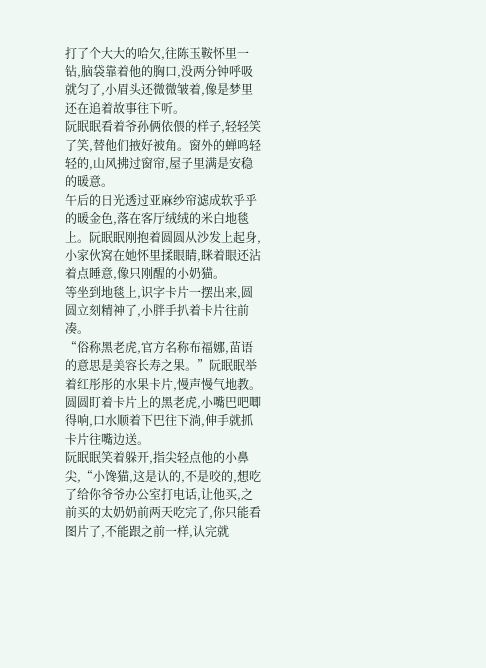打了个大大的哈欠,往陈玉鞍怀里一钻,脑袋靠着他的胸口,没两分钟呼吸就匀了,小眉头还微微皱着,像是梦里还在追着故事往下听。
阮眠眠看着爷孙俩依偎的样子,轻轻笑了笑,替他们掖好被角。窗外的蝉鸣轻轻的,山风拂过窗帘,屋子里满是安稳的暖意。
午后的日光透过亚麻纱帘滤成软乎乎的暖金色,落在客厅绒绒的米白地毯上。阮眠眠刚抱着圆圆从沙发上起身,小家伙窝在她怀里揉眼睛,眯着眼还沾着点睡意,像只刚醒的小奶猫。
等坐到地毯上,识字卡片一摆出来,圆圆立刻精神了,小胖手扒着卡片往前凑。
“俗称黑老虎,官方名称布福娜,苗语的意思是美容长寿之果。”阮眠眠举着红彤彤的水果卡片,慢声慢气地教。
圆圆盯着卡片上的黑老虎,小嘴巴吧唧得响,口水顺着下巴往下淌,伸手就抓卡片往嘴边送。
阮眠眠笑着躲开,指尖轻点他的小鼻尖,“小馋猫,这是认的,不是咬的,想吃了给你爷爷办公室打电话,让他买,之前买的太奶奶前两天吃完了,你只能看图片了,不能跟之前一样,认完就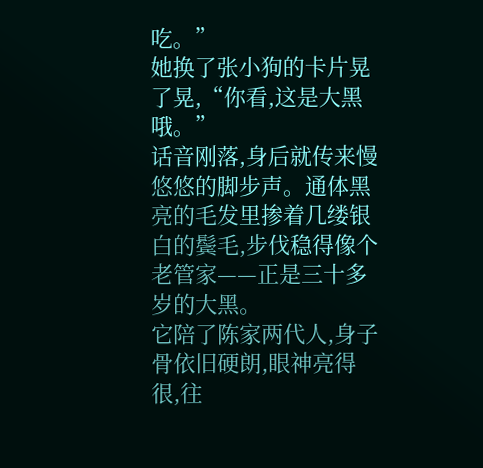吃。”
她换了张小狗的卡片晃了晃,“你看,这是大黑哦。”
话音刚落,身后就传来慢悠悠的脚步声。通体黑亮的毛发里掺着几缕银白的鬓毛,步伐稳得像个老管家——正是三十多岁的大黑。
它陪了陈家两代人,身子骨依旧硬朗,眼神亮得很,往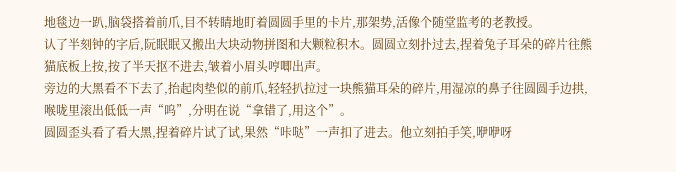地毯边一趴,脑袋搭着前爪,目不转睛地盯着圆圆手里的卡片,那架势,活像个随堂监考的老教授。
认了半刻钟的字后,阮眠眠又搬出大块动物拼图和大颗粒积木。圆圆立刻扑过去,捏着兔子耳朵的碎片往熊猫底板上按,按了半天抠不进去,皱着小眉头哼唧出声。
旁边的大黑看不下去了,抬起肉垫似的前爪,轻轻扒拉过一块熊猫耳朵的碎片,用湿凉的鼻子往圆圆手边拱,喉咙里滚出低低一声“呜”,分明在说“拿错了,用这个”。
圆圆歪头看了看大黑,捏着碎片试了试,果然“咔哒”一声扣了进去。他立刻拍手笑,咿咿呀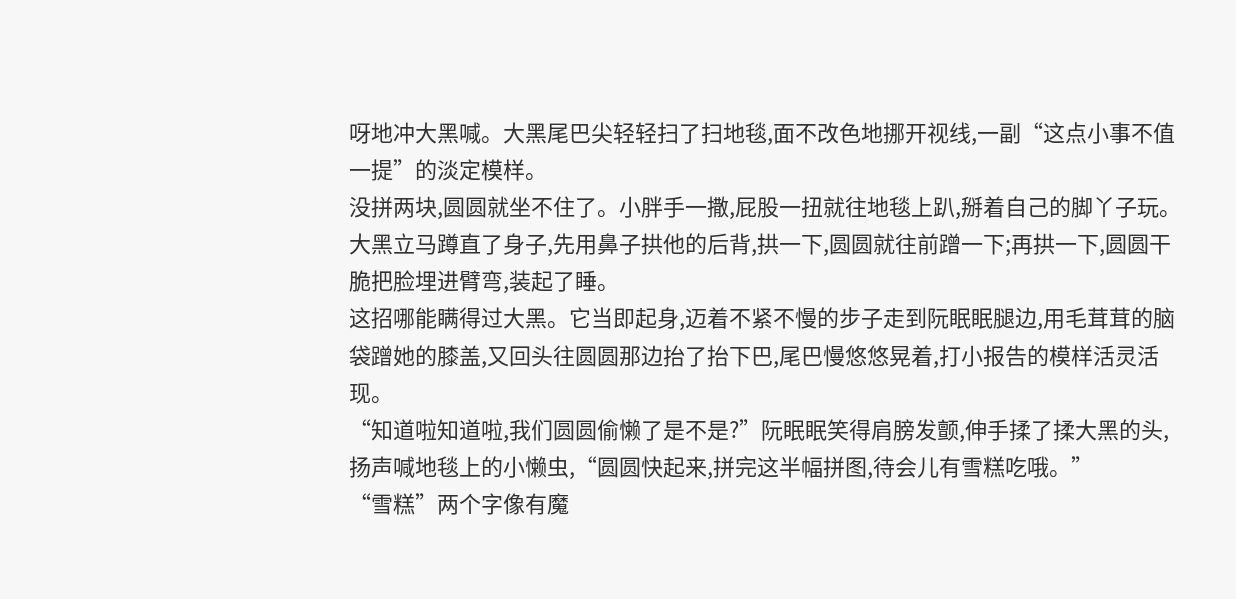呀地冲大黑喊。大黑尾巴尖轻轻扫了扫地毯,面不改色地挪开视线,一副“这点小事不值一提”的淡定模样。
没拼两块,圆圆就坐不住了。小胖手一撒,屁股一扭就往地毯上趴,掰着自己的脚丫子玩。大黑立马蹲直了身子,先用鼻子拱他的后背,拱一下,圆圆就往前蹭一下;再拱一下,圆圆干脆把脸埋进臂弯,装起了睡。
这招哪能瞒得过大黑。它当即起身,迈着不紧不慢的步子走到阮眠眠腿边,用毛茸茸的脑袋蹭她的膝盖,又回头往圆圆那边抬了抬下巴,尾巴慢悠悠晃着,打小报告的模样活灵活现。
“知道啦知道啦,我们圆圆偷懒了是不是?”阮眠眠笑得肩膀发颤,伸手揉了揉大黑的头,扬声喊地毯上的小懒虫,“圆圆快起来,拼完这半幅拼图,待会儿有雪糕吃哦。”
“雪糕”两个字像有魔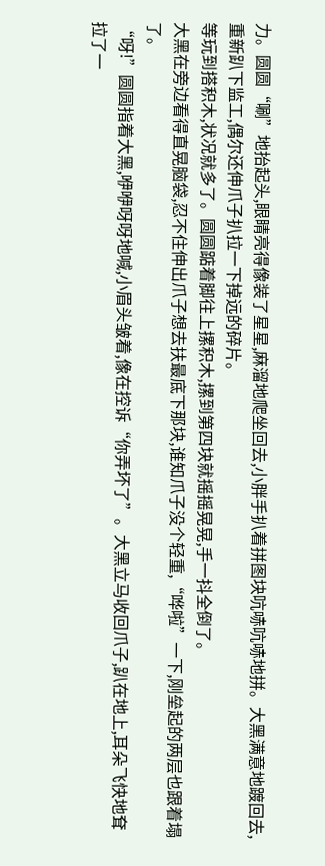力。圆圆“唰”地抬起头,眼睛亮得像装了星星,麻溜地爬坐回去,小胖手扒着拼图块吭哧吭哧地拼。大黑满意地踱回去,重新趴下监工,偶尔还伸爪子扒拉一下掉远的碎片。
等玩到搭积木,状况就多了。圆圆踮着脚往上摞积木,摞到第四块就摇摇晃晃,手一抖全倒了。
大黑在旁边看得直晃脑袋,忍不住伸出爪子想去扶最底下那块,谁知爪子没个轻重,“哗啦”一下,刚垒起的两层也跟着塌了。
“呀!”圆圆指着大黑,咿咿呀呀地喊,小眉头皱着,像在控诉“你弄坏了”。大黑立马收回爪子,趴在地上,耳朵飞快地耷拉了一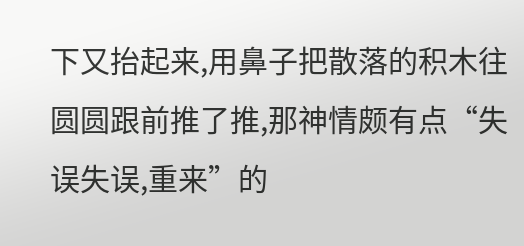下又抬起来,用鼻子把散落的积木往圆圆跟前推了推,那神情颇有点“失误失误,重来”的